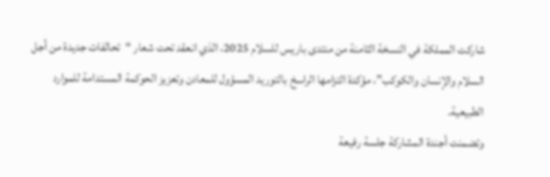شاركت المملكة في النسخة الثامنة من منتدى باريس للسلام 2025، الذي انعقد تحت شعار “تحالفات جديدة من أجل السلام والإنسان والكوكب”، مؤكدة التزامها الراسخ بالتوريد المسؤول للمعادن وتعزيز الحوكمة المستدامة للموارد الطبيعية.
وتضمنت أجندة المشاركة جلسة رفيعة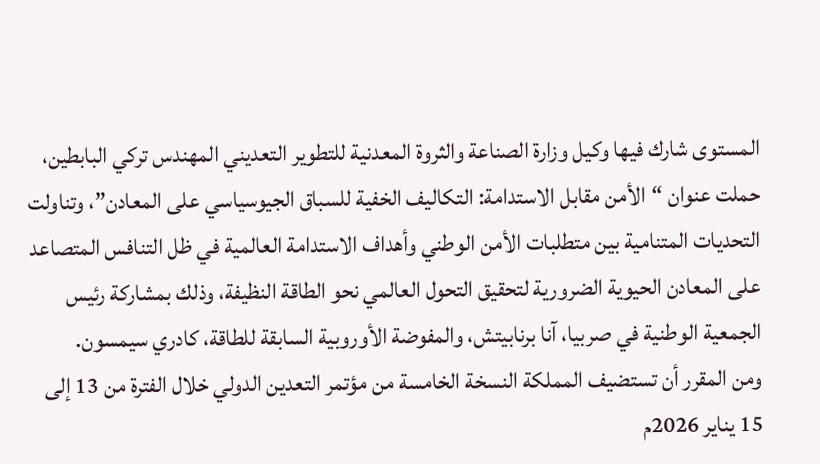المستوى شارك فيها وكيل وزارة الصناعة والثروة المعدنية للتطوير التعديني المهندس تركي البابطين، حملت عنوان “الأمن مقابل الاستدامة: التكاليف الخفية للسباق الجيوسياسي على المعادن”، وتناولت التحديات المتنامية بين متطلبات الأمن الوطني وأهداف الاستدامة العالمية في ظل التنافس المتصاعد على المعادن الحيوية الضرورية لتحقيق التحول العالمي نحو الطاقة النظيفة، وذلك بمشاركة رئيس الجمعية الوطنية في صربيا، آنا برنابيتش، والمفوضة الأوروبية السابقة للطاقة، كادري سيمسون.
ومن المقرر أن تستضيف المملكة النسخة الخامسة من مؤتمر التعدين الدولي خلال الفترة من 13 إلى 15 يناير 2026م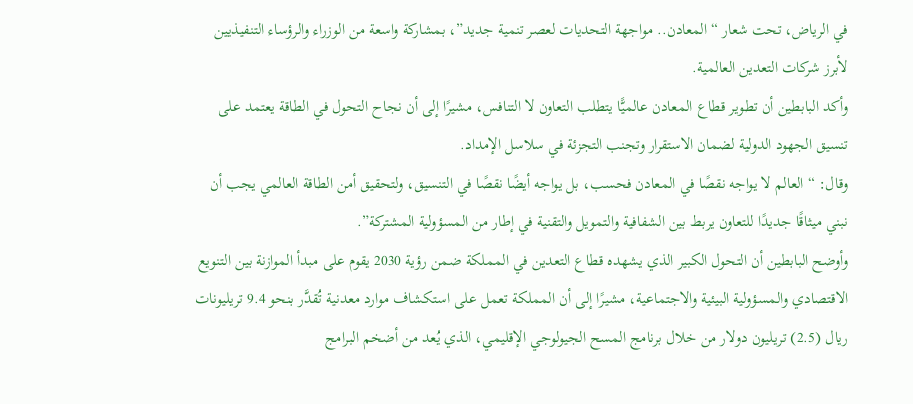في الرياض، تحت شعار “المعادن.. مواجهة التحديات لعصر تنمية جديد”، بمشاركة واسعة من الوزراء والرؤساء التنفيذيين لأبرز شركات التعدين العالمية.
وأكد البابطين أن تطوير قطاع المعادن عالميًّا يتطلب التعاون لا التنافس، مشيرًا إلى أن نجاح التحول في الطاقة يعتمد على تنسيق الجهود الدولية لضمان الاستقرار وتجنب التجزئة في سلاسل الإمداد.
وقال: “العالم لا يواجه نقصًا في المعادن فحسب، بل يواجه أيضًا نقصًا في التنسيق، ولتحقيق أمن الطاقة العالمي يجب أن نبني ميثاقًا جديدًا للتعاون يربط بين الشفافية والتمويل والتقنية في إطار من المسؤولية المشتركة”.
وأوضح البابطين أن التحول الكبير الذي يشهده قطاع التعدين في المملكة ضمن رؤية 2030 يقوم على مبدأ الموازنة بين التنويع الاقتصادي والمسؤولية البيئية والاجتماعية، مشيرًا إلى أن المملكة تعمل على استكشاف موارد معدنية تُقدَّر بنحو 9.4 تريليونات ريال (2.5) تريليون دولار من خلال برنامج المسح الجيولوجي الإقليمي، الذي يُعد من أضخم البرامج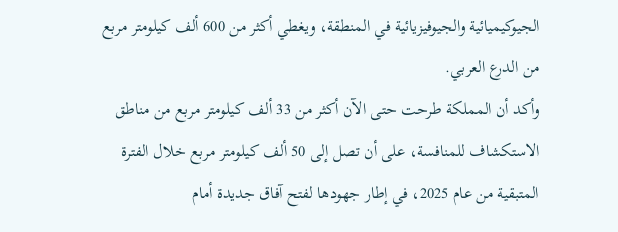الجيوكيميائية والجيوفيزيائية في المنطقة، ويغطي أكثر من 600 ألف كيلومتر مربع من الدرع العربي.
وأكد أن المملكة طرحت حتى الآن أكثر من 33 ألف كيلومتر مربع من مناطق الاستكشاف للمنافسة، على أن تصل إلى 50 ألف كيلومتر مربع خلال الفترة المتبقية من عام 2025، في إطار جهودها لفتح آفاق جديدة أمام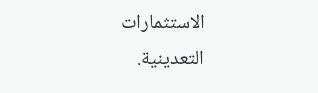الاستثمارات التعدينية.